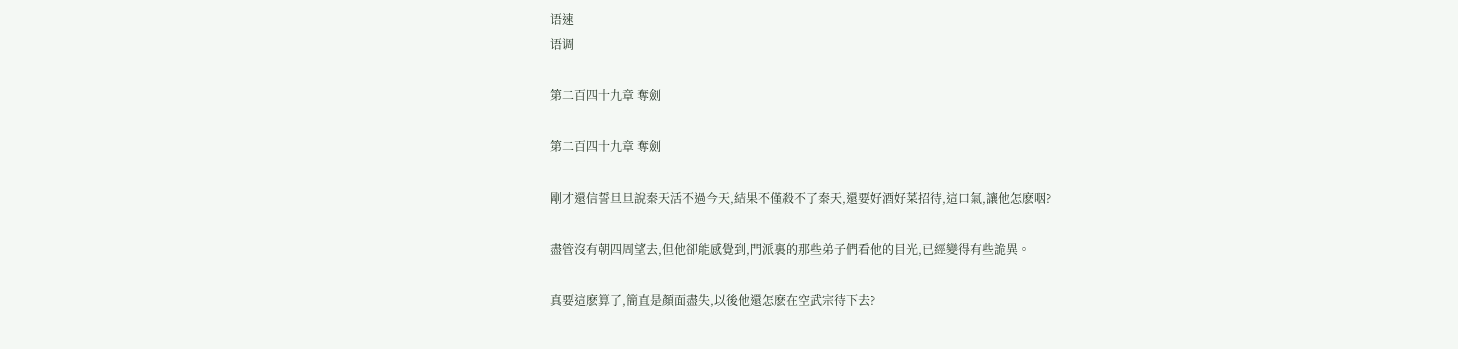语速
语调

第二百四十九章 奪劍

第二百四十九章 奪劍

剛才還信誓旦旦說秦天活不過今天,結果不僅殺不了秦天,還要好酒好菜招待,這口氣,讓他怎麽咽?

盡管沒有朝四周望去,但他卻能感覺到,門派裏的那些弟子們看他的目光,已經變得有些詭異。

真要這麽算了,簡直是顏面盡失,以後他還怎麽在空武宗待下去?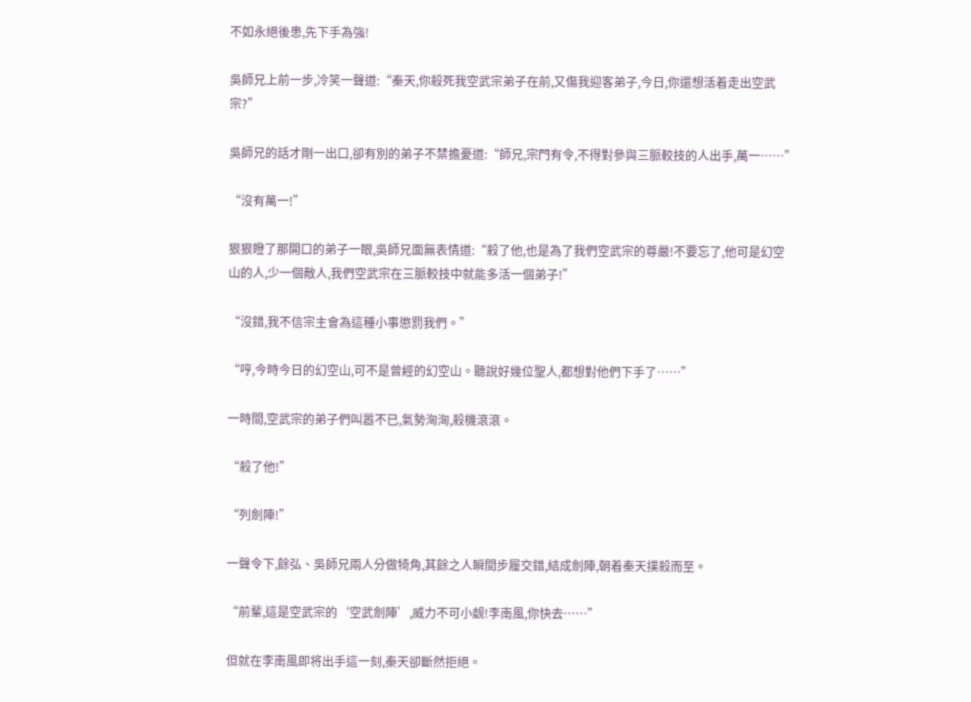不如永絕後患,先下手為強!

吳師兄上前一步,冷笑一聲道:“秦天,你殺死我空武宗弟子在前,又傷我迎客弟子,今日,你還想活着走出空武宗?”

吳師兄的話才剛一出口,卻有別的弟子不禁擔憂道:“師兄,宗門有令,不得對參與三脈較技的人出手,萬一……”

“沒有萬一!”

狠狠瞪了那開口的弟子一眼,吳師兄面無表情道:“殺了他,也是為了我們空武宗的尊嚴!不要忘了,他可是幻空山的人,少一個敵人,我們空武宗在三脈較技中就能多活一個弟子!”

“沒錯,我不信宗主會為這種小事懲罰我們。”

“哼,今時今日的幻空山,可不是曾經的幻空山。聽說好幾位聖人,都想對他們下手了……”

一時間,空武宗的弟子們叫嚣不已,氣勢洶洶,殺機滾滾。

“殺了他!”

“列劍陣!”

一聲令下,餘弘、吳師兄兩人分做犄角,其餘之人瞬間步履交錯,結成劍陣,朝着秦天撲殺而至。

“前輩,這是空武宗的‘空武劍陣’,威力不可小觑!李南風,你快去……”

但就在李南風即将出手這一刻,秦天卻斷然拒絕。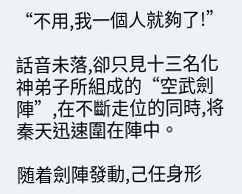“不用,我一個人就夠了!”

話音未落,卻只見十三名化神弟子所組成的“空武劍陣”,在不斷走位的同時,将秦天迅速圍在陣中。

随着劍陣發動,己任身形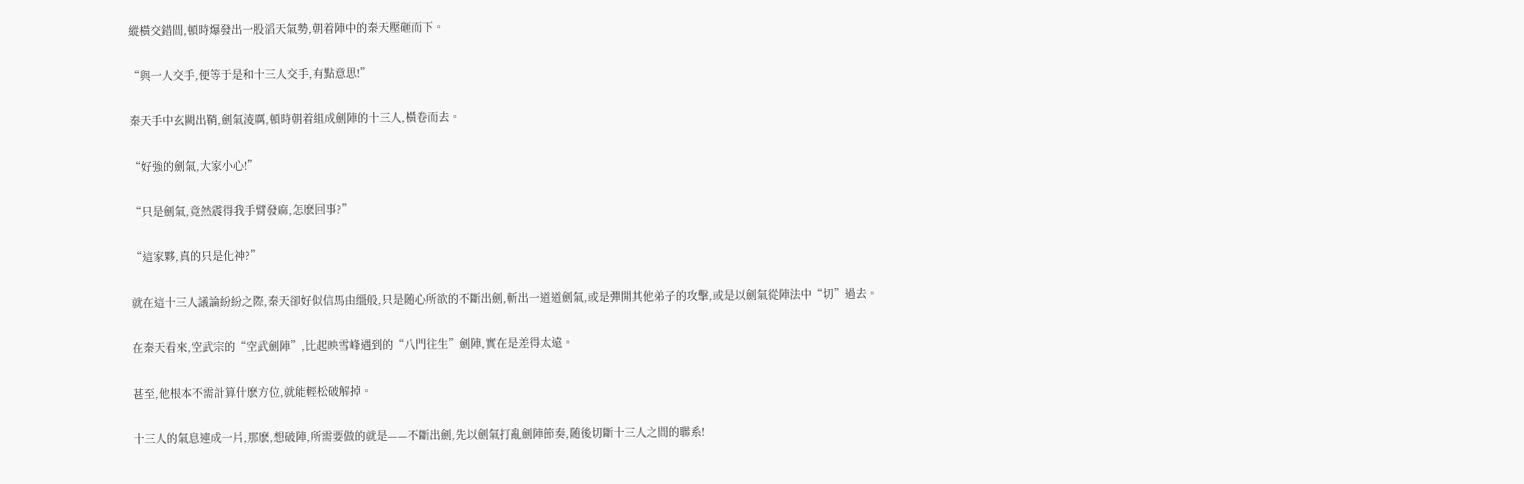縱橫交錯間,頓時爆發出一股滔天氣勢,朝着陣中的秦天壓砸而下。

“與一人交手,便等于是和十三人交手,有點意思!”

秦天手中玄闕出鞘,劍氣淩厲,頓時朝着組成劍陣的十三人,橫卷而去。

“好強的劍氣,大家小心!”

“只是劍氣,竟然震得我手臂發麻,怎麽回事?”

“這家夥,真的只是化神?”

就在這十三人議論紛紛之際,秦天卻好似信馬由缰般,只是随心所欲的不斷出劍,斬出一道道劍氣,或是彈開其他弟子的攻擊,或是以劍氣從陣法中“切”過去。

在秦天看來,空武宗的“空武劍陣”,比起映雪峰遇到的“八門往生”劍陣,實在是差得太遠。

甚至,他根本不需計算什麽方位,就能輕松破解掉。

十三人的氣息連成一片,那麽,想破陣,所需要做的就是——不斷出劍,先以劍氣打亂劍陣節奏,随後切斷十三人之間的聯系!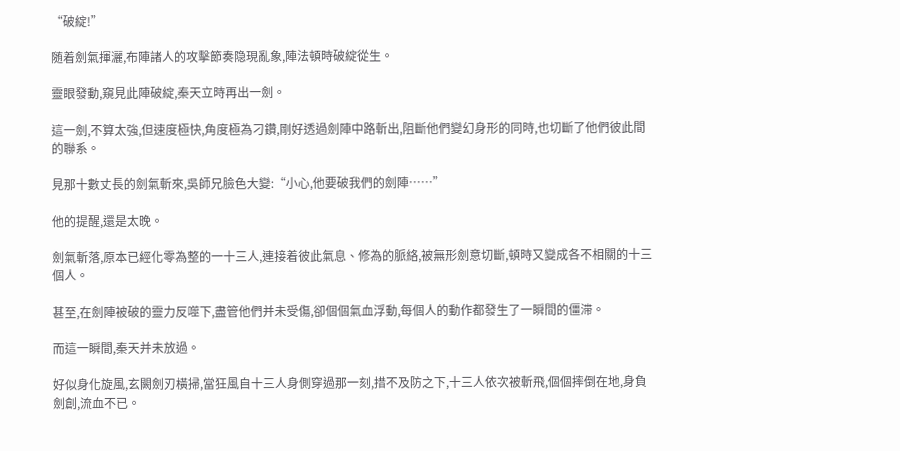“破綻!”

随着劍氣揮灑,布陣諸人的攻擊節奏隐現亂象,陣法頓時破綻從生。

靈眼發動,窺見此陣破綻,秦天立時再出一劍。

這一劍,不算太強,但速度極快,角度極為刁鑽,剛好透過劍陣中路斬出,阻斷他們變幻身形的同時,也切斷了他們彼此間的聯系。

見那十數丈長的劍氣斬來,吳師兄臉色大變:“小心,他要破我們的劍陣……”

他的提醒,還是太晚。

劍氣斬落,原本已經化零為整的一十三人,連接着彼此氣息、修為的脈絡,被無形劍意切斷,頓時又變成各不相關的十三個人。

甚至,在劍陣被破的靈力反噬下,盡管他們并未受傷,卻個個氣血浮動,每個人的動作都發生了一瞬間的僵滞。

而這一瞬間,秦天并未放過。

好似身化旋風,玄闕劍刃橫掃,當狂風自十三人身側穿過那一刻,措不及防之下,十三人依次被斬飛,個個摔倒在地,身負劍創,流血不已。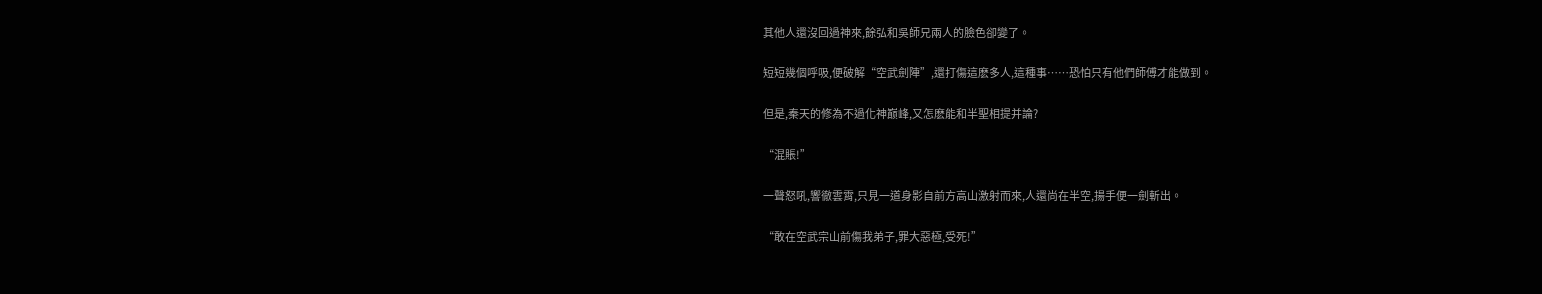其他人還沒回過神來,餘弘和吳師兄兩人的臉色卻變了。

短短幾個呼吸,便破解“空武劍陣”,還打傷這麽多人,這種事……恐怕只有他們師傅才能做到。

但是,秦天的修為不過化神巅峰,又怎麽能和半聖相提并論?

“混賬!”

一聲怒吼,響徹雲霄,只見一道身影自前方高山激射而來,人還尚在半空,揚手便一劍斬出。

“敢在空武宗山前傷我弟子,罪大惡極,受死!”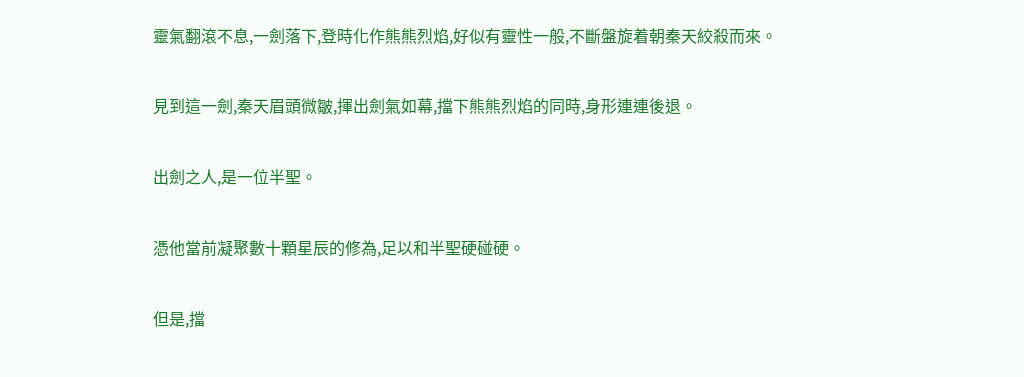靈氣翻滾不息,一劍落下,登時化作熊熊烈焰,好似有靈性一般,不斷盤旋着朝秦天絞殺而來。

見到這一劍,秦天眉頭微皺,揮出劍氣如幕,擋下熊熊烈焰的同時,身形連連後退。

出劍之人,是一位半聖。

憑他當前凝聚數十顆星辰的修為,足以和半聖硬碰硬。

但是,擋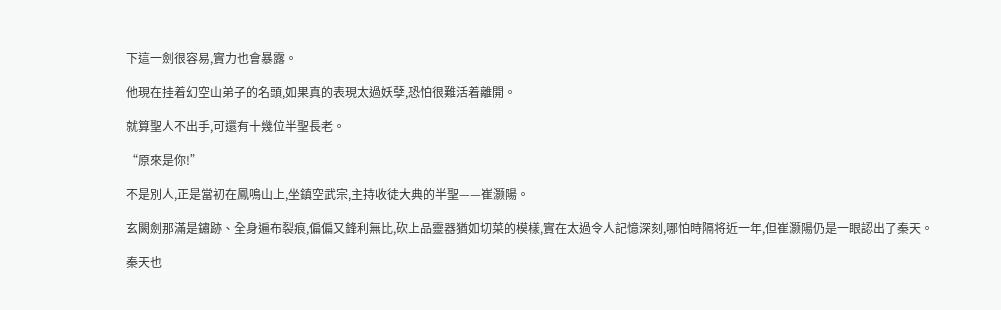下這一劍很容易,實力也會暴露。

他現在挂着幻空山弟子的名頭,如果真的表現太過妖孽,恐怕很難活着離開。

就算聖人不出手,可還有十幾位半聖長老。

“原來是你!”

不是別人,正是當初在鳳鳴山上,坐鎮空武宗,主持收徒大典的半聖——崔灏陽。

玄闕劍那滿是鏽跡、全身遍布裂痕,偏偏又鋒利無比,砍上品靈器猶如切菜的模樣,實在太過令人記憶深刻,哪怕時隔将近一年,但崔灏陽仍是一眼認出了秦天。

秦天也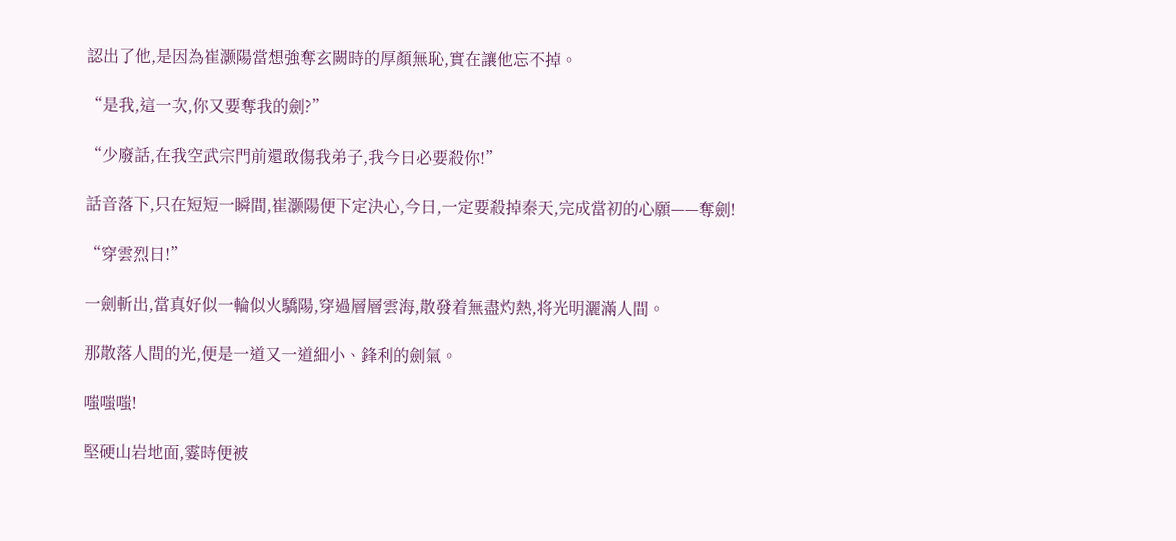認出了他,是因為崔灏陽當想強奪玄闕時的厚顏無恥,實在讓他忘不掉。

“是我,這一次,你又要奪我的劍?”

“少廢話,在我空武宗門前還敢傷我弟子,我今日必要殺你!”

話音落下,只在短短一瞬間,崔灏陽便下定決心,今日,一定要殺掉秦天,完成當初的心願——奪劍!

“穿雲烈日!”

一劍斬出,當真好似一輪似火驕陽,穿過層層雲海,散發着無盡灼熱,将光明灑滿人間。

那散落人間的光,便是一道又一道細小、鋒利的劍氣。

嗤嗤嗤!

堅硬山岩地面,霎時便被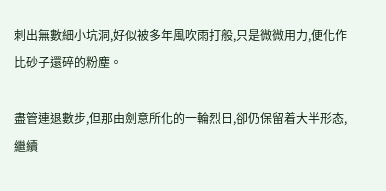刺出無數細小坑洞,好似被多年風吹雨打般,只是微微用力,便化作比砂子還碎的粉塵。

盡管連退數步,但那由劍意所化的一輪烈日,卻仍保留着大半形态,繼續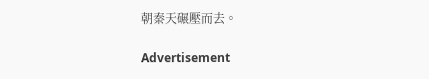朝秦天碾壓而去。

Advertisement